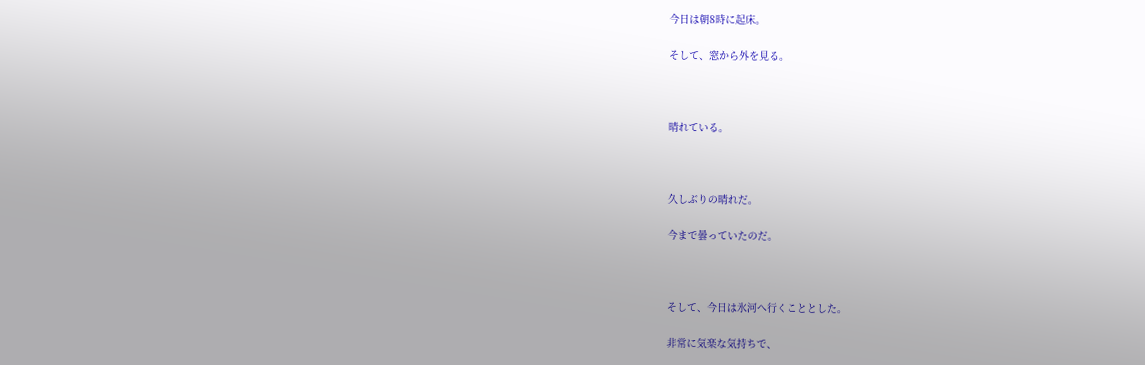今日は朝8時に起床。

そして、窓から外を見る。



晴れている。



久しぶりの晴れだ。

今まで曇っていたのだ。



そして、今日は氷河へ行くこととした。

非常に気楽な気持ちで、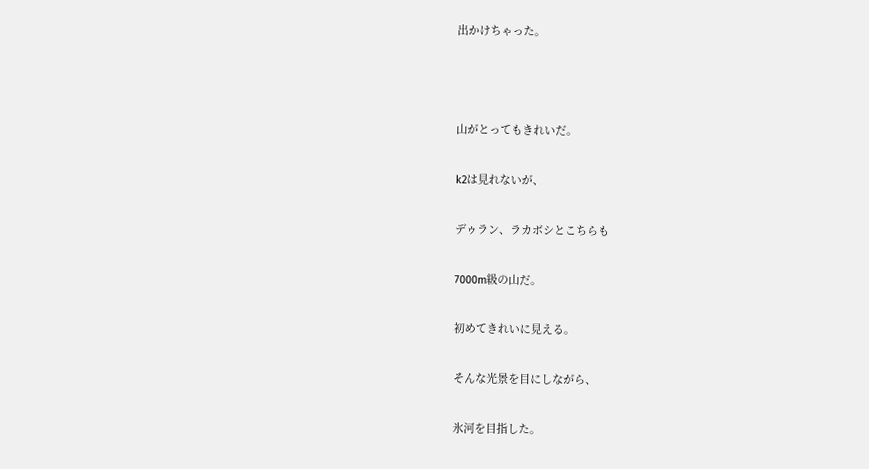出かけちゃった。



山がとってもきれいだ。

k2は見れないが、

デゥラン、ラカボシとこちらも

7000m級の山だ。

初めてきれいに見える。

そんな光景を目にしながら、

氷河を目指した。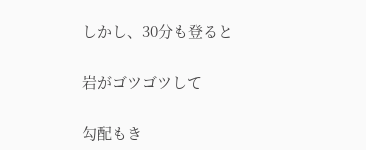しかし、30分も登ると

岩がゴツゴツして

勾配もき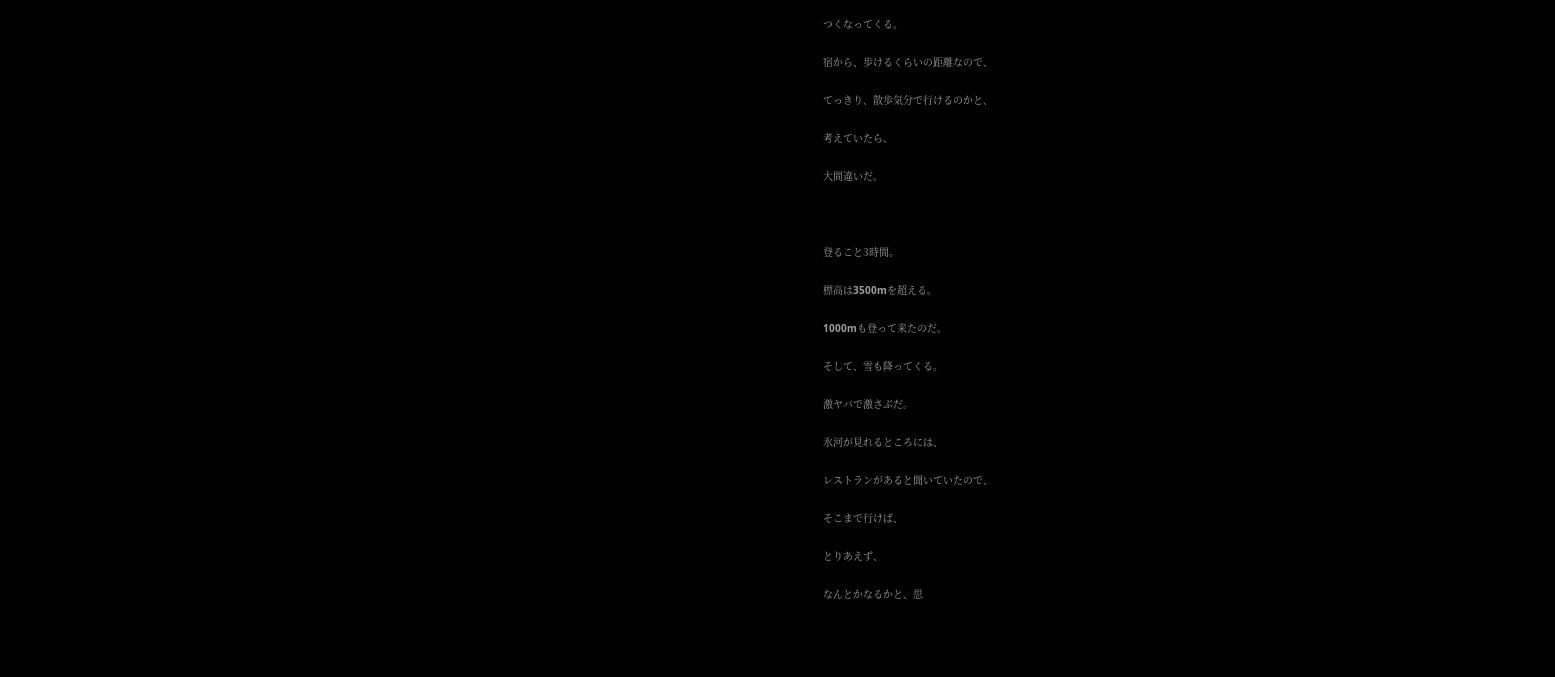つくなってくる。

宿から、歩けるくらいの距離なので、

てっきり、散歩気分で行けるのかと、

考えていたら、

大間違いだ。



登ること3時間。

標高は3500mを超える。

1000mも登って来たのだ。

そして、雪も降ってくる。

激ヤバで激さぶだ。

氷河が見れるところには、

レストランがあると聞いていたので、

そこまで行けば、

とりあえず、

なんとかなるかと、思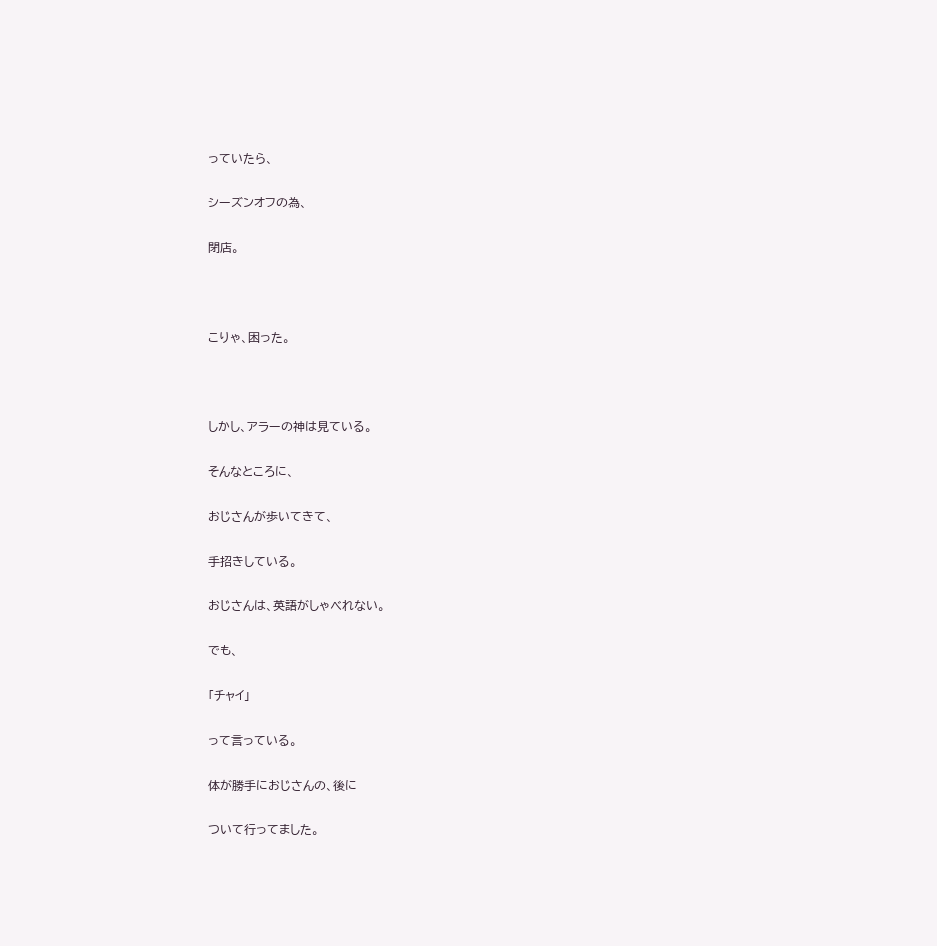っていたら、

シーズンオフの為、

閉店。



こりゃ、困った。



しかし、アラーの神は見ている。

そんなところに、

おじさんが歩いてきて、

手招きしている。

おじさんは、英語がしゃべれない。

でも、

「チャイ」

って言っている。

体が勝手におじさんの、後に

ついて行ってました。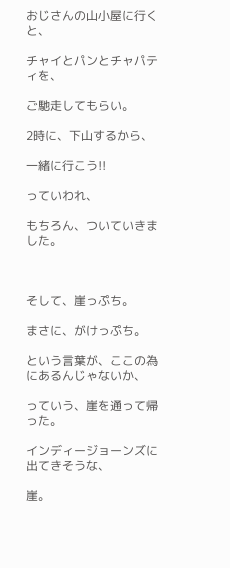おじさんの山小屋に行くと、

チャイとパンとチャパティを、

ご馳走してもらい。

2時に、下山するから、

一緒に行こう!!

っていわれ、

もちろん、ついていきました。



そして、崖っぷち。

まさに、がけっぷち。

という言葉が、ここの為にあるんじゃないか、

っていう、崖を通って帰った。

インディージョーンズに出てきそうな、

崖。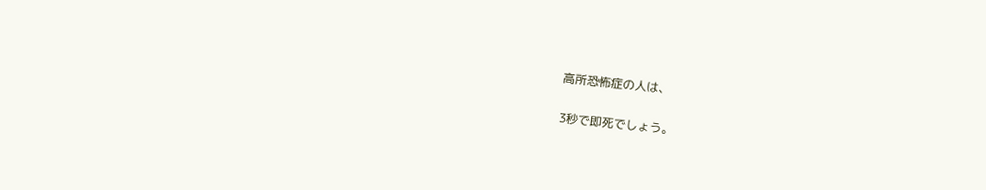高所恐怖症の人は、

3秒で即死でしょう。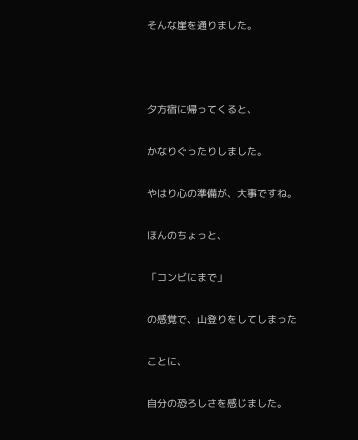そんな崖を通りました。



夕方宿に帰ってくると、

かなりぐったりしました。

やはり心の準備が、大事ですね。

ほんのちょっと、

「コンビにまで」

の感覚で、山登りをしてしまった

ことに、

自分の恐ろしさを感じました。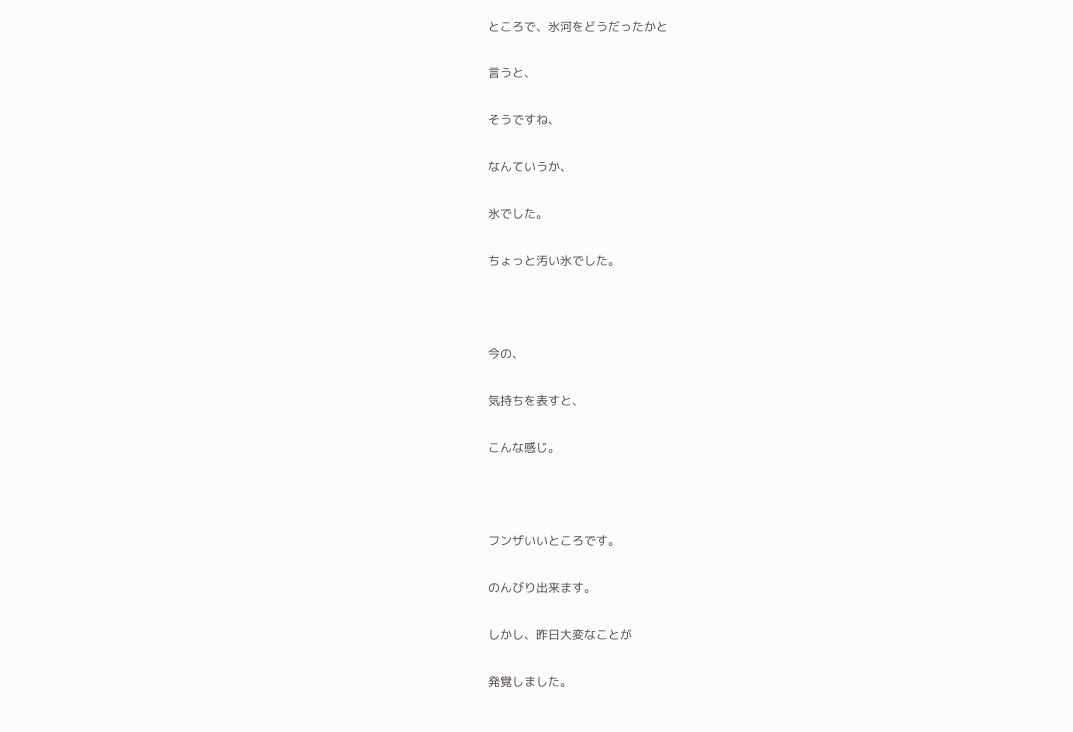ところで、氷河をどうだったかと

言うと、

そうですね、

なんていうか、

氷でした。

ちょっと汚い氷でした。



今の、

気持ちを表すと、

こんな感じ。



フンザいいところです。

のんびり出来ます。

しかし、昨日大変なことが

発覚しました。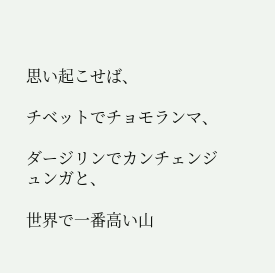思い起こせば、

チベットでチョモランマ、

ダージリンでカンチェンジュンガと、

世界で一番高い山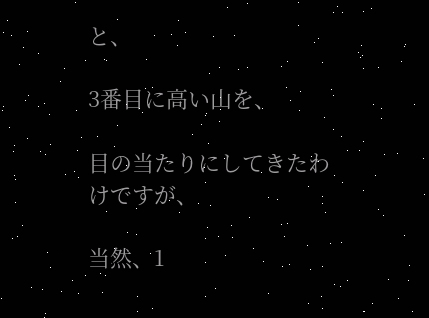と、

3番目に高い山を、

目の当たりにしてきたわけですが、

当然、1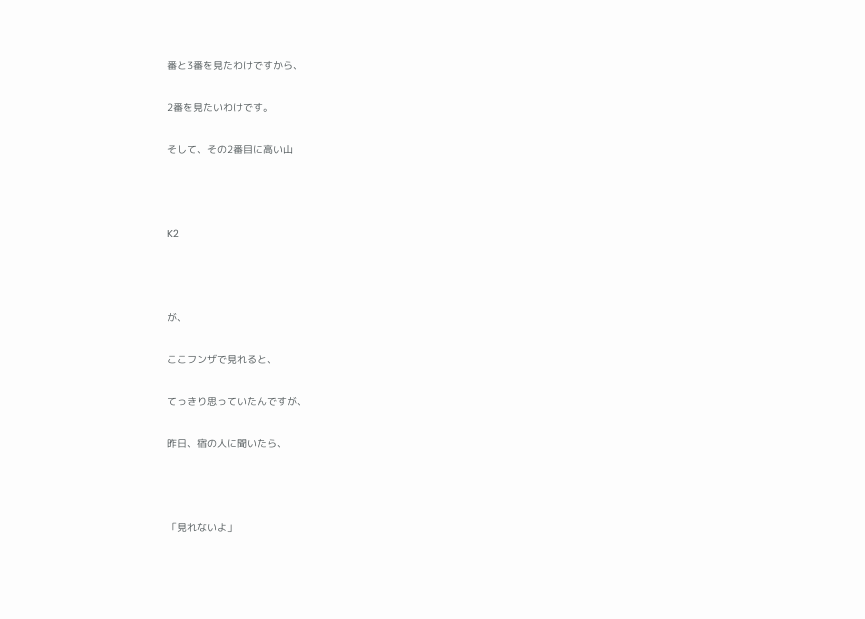番と3番を見たわけですから、

2番を見たいわけです。

そして、その2番目に高い山



K2



が、

ここフンザで見れると、

てっきり思っていたんですが、

昨日、宿の人に聞いたら、



「見れないよ」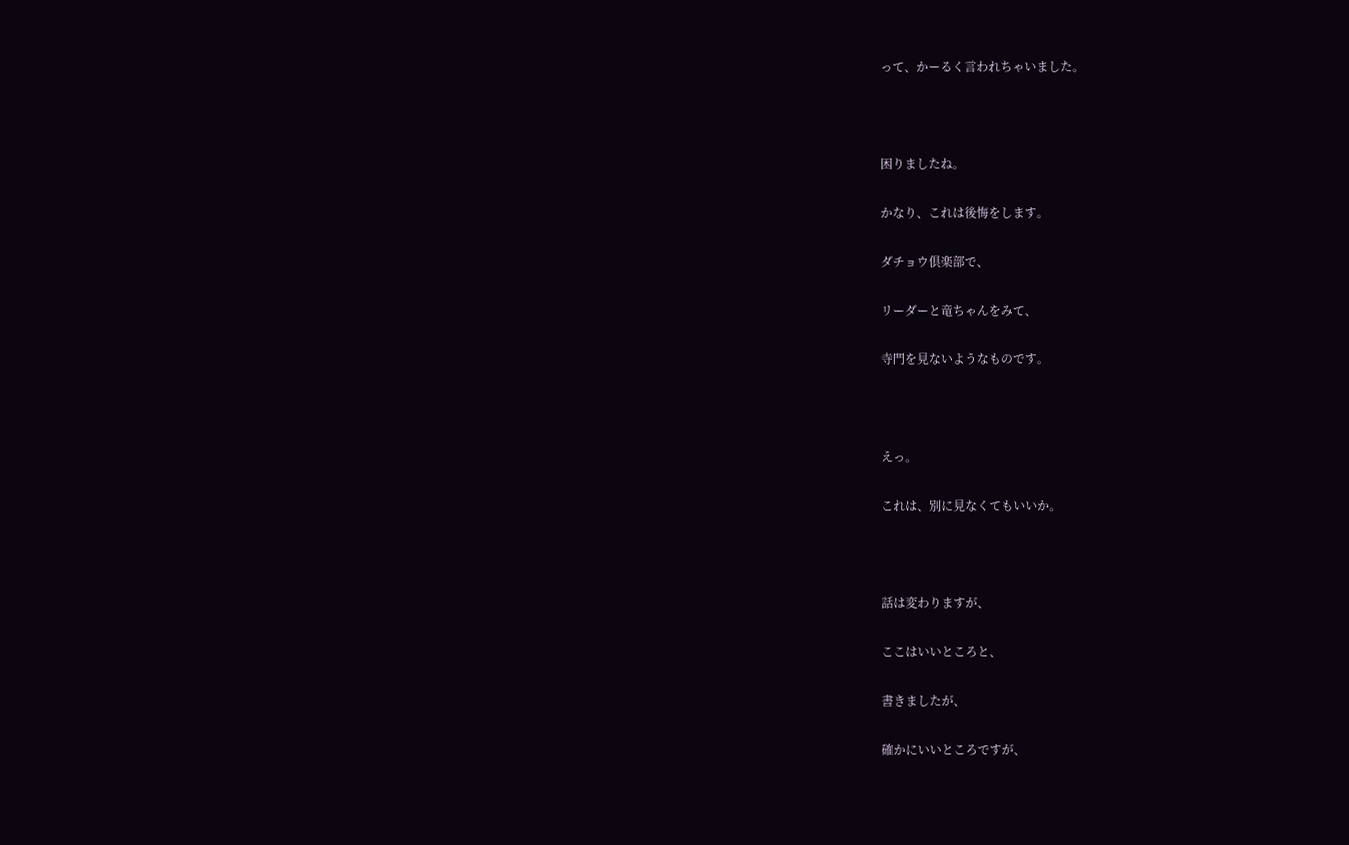って、かーるく言われちゃいました。



困りましたね。

かなり、これは後悔をします。

ダチョウ倶楽部で、

リーダーと竜ちゃんをみて、

寺門を見ないようなものです。



えっ。

これは、別に見なくてもいいか。



話は変わりますが、

ここはいいところと、

書きましたが、

確かにいいところですが、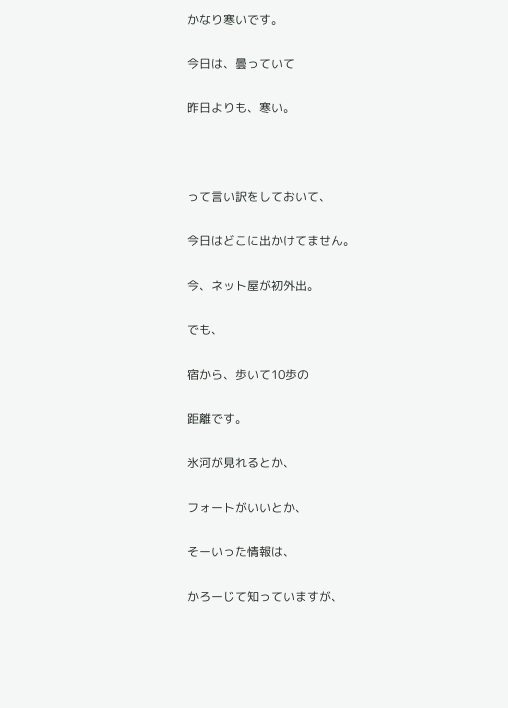かなり寒いです。

今日は、曇っていて

昨日よりも、寒い。



って言い訳をしておいて、

今日はどこに出かけてません。

今、ネット屋が初外出。

でも、

宿から、歩いて10歩の

距離です。

氷河が見れるとか、

フォートがいいとか、

そーいった情報は、

かろーじて知っていますが、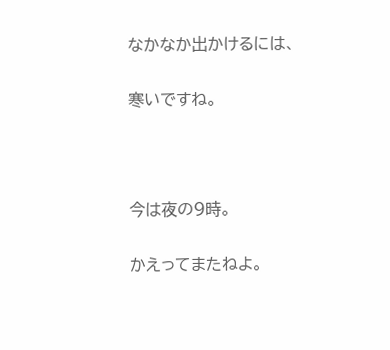なかなか出かけるには、

寒いですね。



今は夜の9時。

かえってまたねよ。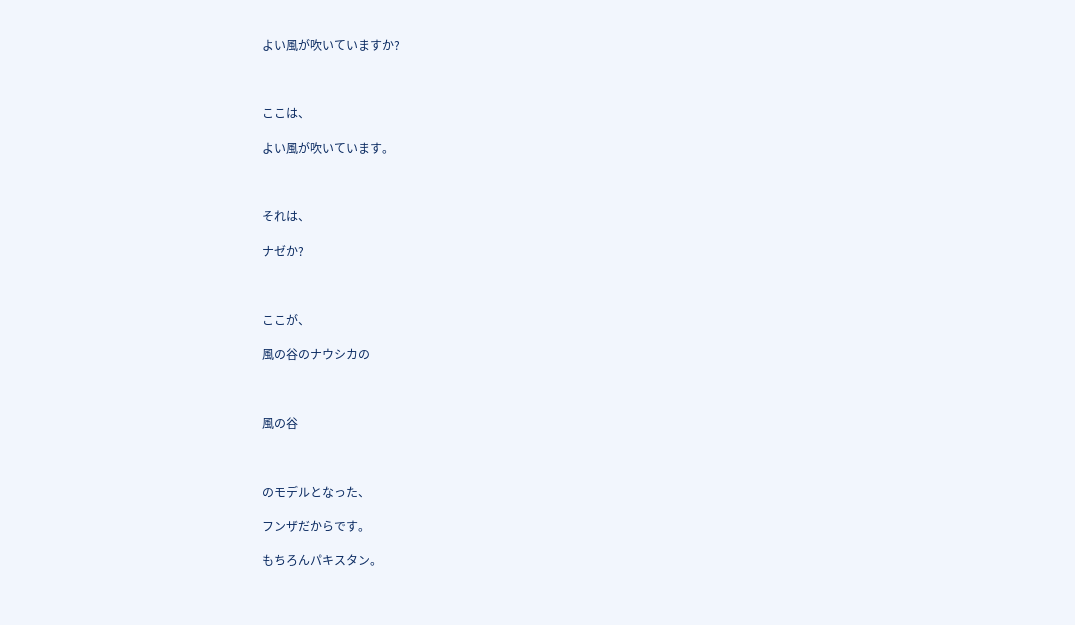よい風が吹いていますか?



ここは、

よい風が吹いています。



それは、

ナゼか?



ここが、

風の谷のナウシカの



風の谷



のモデルとなった、

フンザだからです。

もちろんパキスタン。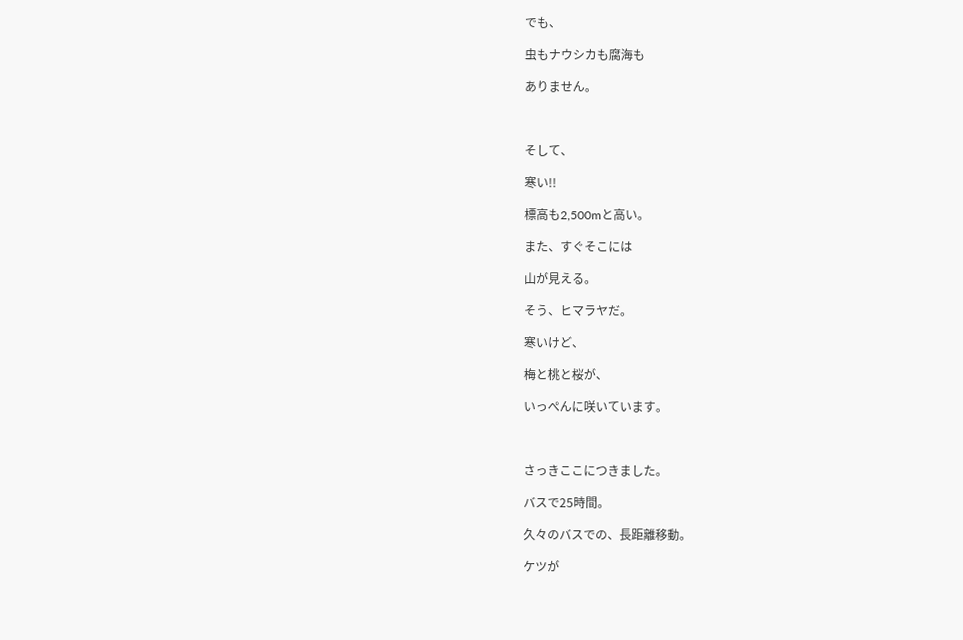でも、

虫もナウシカも腐海も

ありません。



そして、

寒い!!

標高も2,500mと高い。

また、すぐそこには

山が見える。

そう、ヒマラヤだ。

寒いけど、

梅と桃と桜が、

いっぺんに咲いています。



さっきここにつきました。

バスで25時間。

久々のバスでの、長距離移動。

ケツが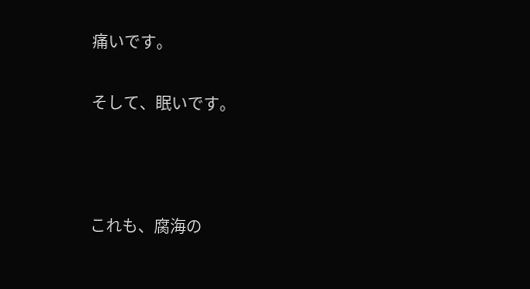痛いです。

そして、眠いです。



これも、腐海の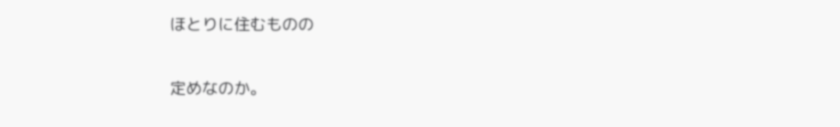ほとりに住むものの

定めなのか。